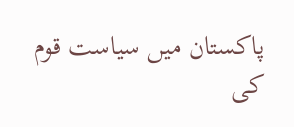پاکستان میں سیاست قوم کی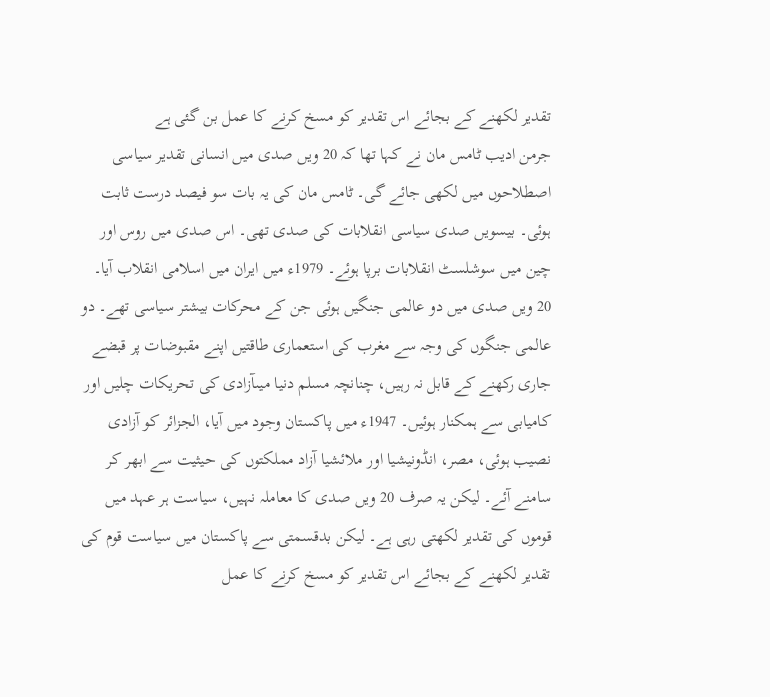تقدیر لکھنے کے بجائے اس تقدیر کو مسخ کرنے کا عمل بن گئی ہے
جرمن ادیب ٹامس مان نے کہا تھا کہ 20 ویں صدی میں انسانی تقدیر سیاسی اصطلاحوں میں لکھی جائے گی۔ ٹامس مان کی یہ بات سو فیصد درست ثابت ہوئی۔ بیسویں صدی سیاسی انقلابات کی صدی تھی۔ اس صدی میں روس اور چین میں سوشلسٹ انقلابات برپا ہوئے۔ 1979ء میں ایران میں اسلامی انقلاب آیا۔ 20 ویں صدی میں دو عالمی جنگیں ہوئی جن کے محرکات بیشتر سیاسی تھے۔ دو عالمی جنگوں کی وجہ سے مغرب کی استعماری طاقتیں اپنے مقبوضات پر قبضے جاری رکھنے کے قابل نہ رہیں، چنانچہ مسلم دنیا میںآزادی کی تحریکات چلیں اور کامیابی سے ہمکنار ہوئیں۔ 1947ء میں پاکستان وجود میں آیا، الجزائر کو آزادی نصیب ہوئی، مصر، انڈونیشیا اور ملائشیا آزاد مملکتوں کی حیثیت سے ابھر کر سامنے آئے۔ لیکن یہ صرف 20 ویں صدی کا معاملہ نہیں، سیاست ہر عہد میں قوموں کی تقدیر لکھتی رہی ہے۔ لیکن بدقسمتی سے پاکستان میں سیاست قوم کی تقدیر لکھنے کے بجائے اس تقدیر کو مسخ کرنے کا عمل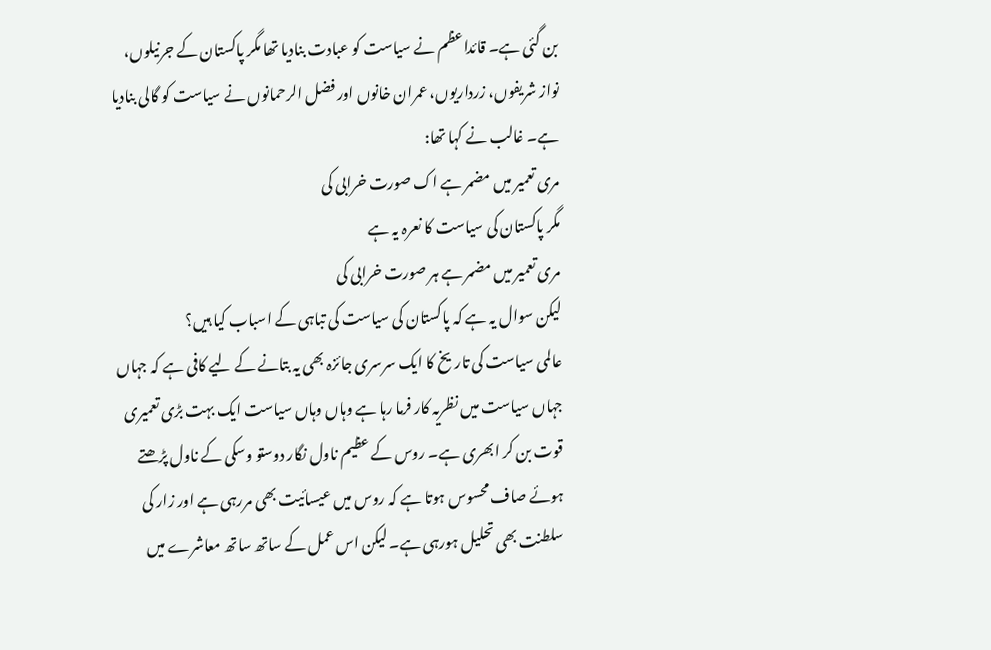بن گئی ہے۔ قائداعظم نے سیاست کو عبادت بنادیا تھا مگر پاکستان کے جرنیلوں، نواز شریفوں، زرداریوں، عمران خانوں اور فضل الرحمانوں نے سیاست کو گالی بنادیا ہے۔ غالب نے کہا تھا:
مری تعمیر میں مضمر ہے اک صورت خرابی کی
مگر پاکستان کی سیاست کا نعرہ یہ ہے
مری تعمیر میں مضمر ہے ہر صورت خرابی کی
لیکن سوال یہ ہے کہ پاکستان کی سیاست کی تباہی کے اسباب کیا ہیں؟
عالمی سیاست کی تاریخ کا ایک سرسری جائزہ بھی یہ بتانے کے لیے کافی ہے کہ جہاں جہاں سیاست میں نظریہ کار فرما رہا ہے وہاں وہاں سیاست ایک بہت بڑی تعمیری قوت بن کر ابھری ہے۔ روس کے عظیم ناول نگار دوستو وسکی کے ناول پڑھتے ہوئے صاف محسوس ہوتا ہے کہ روس میں عیسائیت بھی مررہی ہے اور زار کی سلطنت بھی تحلیل ہورہی ہے۔ لیکن اس عمل کے ساتھ ساتھ معاشرے میں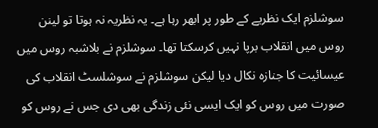سوشلزم ایک نظریے کے طور پر ابھر رہا ہے۔ یہ نظریہ نہ ہوتا تو لینن روس میں انقلاب برپا نہیں کرسکتا تھا۔ سوشلزم نے بلاشبہ روس میں عیسائیت کا جنازہ نکال دیا لیکن سوشلزم نے سوشلسٹ انقلاب کی صورت میں روس کو ایک ایسی نئی زندگی بھی دی جس نے روس کو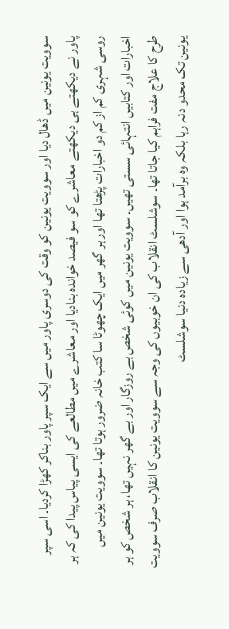سوویت یونین میں ڈھال دیا اور سوویت یونین کو وقت کی دوسری پاور میں سے ایک سپر پاور بناکر کھڑا کردیا۔ اسی سپر پاور نے دیکھتے ہی دیکھتے معاشرے کو سو فیصد خواندہ بنادیا اور معاشرے میں مطالعے کی ایسی پیاس پیدا کی کہ ہر روسی شہری کم از کم دو اخبارات پڑھتا تھا اور ہر گھر میں ایک چھوٹا سا کتب خانہ ضرور ہوتا تھا۔ سوویت یونین میں اخبارات اور کتابیں انتہائی سستی تھیں۔ سوویت یونین میں کوئی شخص بے روزگار اور بے گھر نہیں تھا، ہر شخص کو ہر طرح کا علاج مفت فراہم کیا جاتا تھا۔ سوشلسٹ انقلاب کی ان خوبیوں کی وجہ سے سوویت یونین کا انقلاب صرف سوویت یونین تک محدو دنہ رہا بلکہ وہ برآمد ہوا اور آدھی سے زیادہ دنیا سوشلسٹ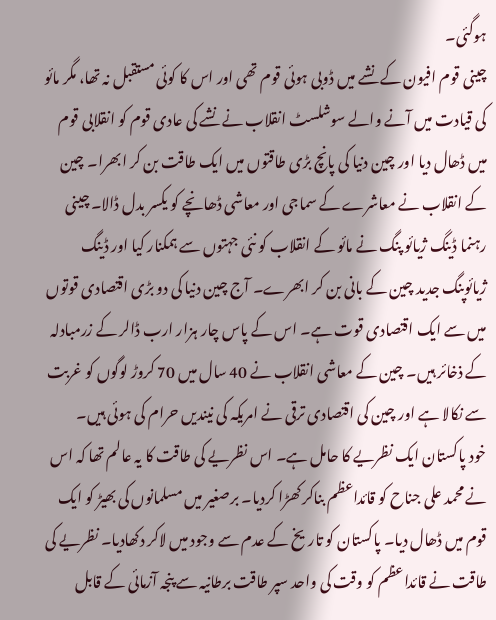ہوگئی۔
چینی قوم افیون کے نشے میں ڈوبی ہوئی قوم تھی اور اس کا کوئی مستقبل نہ تھا، مگر مائو کی قیادت میں آنے والے سوشلسٹ انقلاب نے نشے کی عادی قوم کو انقلابی قوم میں ڈھال دیا اور چین دنیا کی پانچ بڑی طاقتوں میں ایک طاقت بن کر ابھرا۔ چین کے انقلاب نے معاشرے کے سماجی اور معاشی ڈھانچے کو یکسر بدل ڈالا۔ چینی رہنما ڈینگ ژیائو پنگ نے مائو کے انقلاب کو نئی جہتوں سے ہمکنار کیا اور ڈینگ ژیائوپنگ جدید چین کے بانی بن کر ابھرے۔ آج چین دنیا کی دو بڑی اقتصادی قوتوں میں سے ایک اقتصادی قوت ہے۔ اس کے پاس چار ہزار ارب ڈالر کے زرمبادلہ کے ذخائر ہیں۔ چین کے معاشی انقلاب نے 40 سال میں 70 کروڑ لوگوں کو غربت سے نکالا ہے اور چین کی اقتصادی ترقی نے امریکہ کی نیندیں حرام کی ہوئی ہیں۔
خود پاکستان ایک نظریے کا حامل ہے۔ اس نظریے کی طاقت کا یہ عالم تھا کہ اس نے محمد علی جناح کو قائداعظم بناکر کھڑا کردیا۔ برصغیر میں مسلمانوں کی بھیڑ کو ایک قوم میں ڈھال دیا۔ پاکستان کو تاریخ کے عدم سے وجود میں لاکر دکھادیا۔ نظریے کی طاقت نے قائداعظم کو وقت کی واحد سپر طاقت برطانیہ سے پنجہ آزمائی کے قابل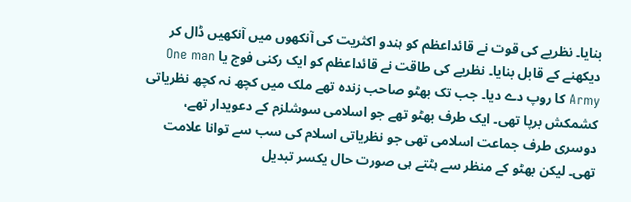بنایا۔ نظریے کی قوت نے قائداعظم کو ہندو اکثریت کی آنکھوں میں آنکھیں ڈال کر دیکھنے کے قابل بنایا۔ نظریے کی طاقت نے قائداعظم کو ایک رکنی فوج یا One man Army کا روپ دے دیا۔ جب تک بھٹو صاحب زندہ تھے ملک میں کچھ نہ کچھ نظریاتی کشمکش برپا تھی۔ ایک طرف بھٹو تھے جو اسلامی سوشلزم کے دعویدار تھے، دوسری طرف جماعت اسلامی تھی جو نظریاتی اسلام کی سب سے توانا علامت تھی۔ لیکن بھٹو کے منظر سے ہٹتے ہی صورت حال یکسر تبدیل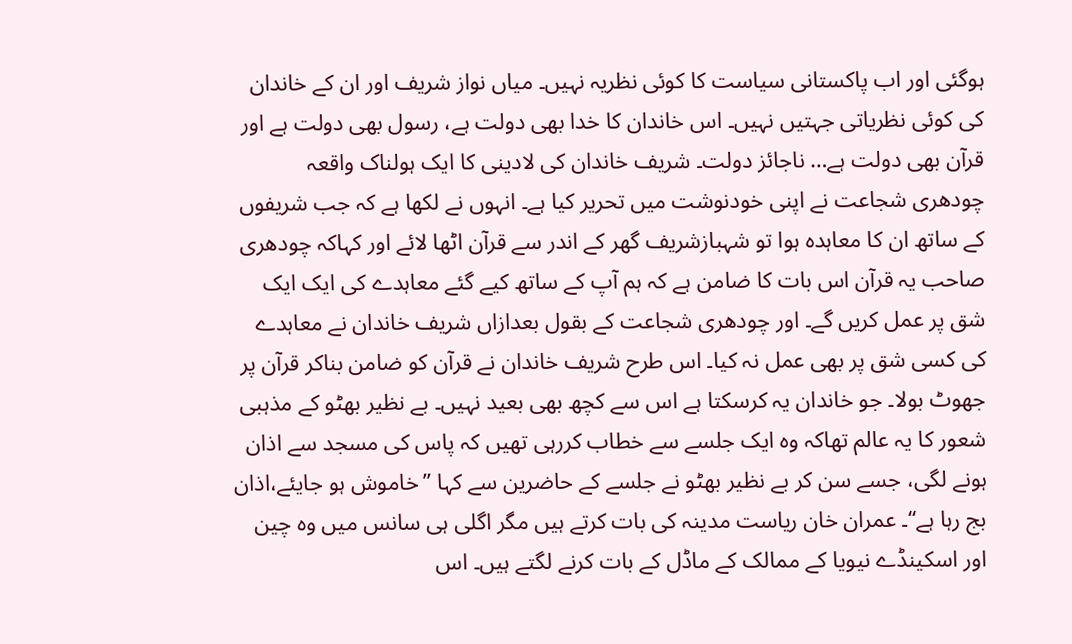ہوگئی اور اب پاکستانی سیاست کا کوئی نظریہ نہیں۔ میاں نواز شریف اور ان کے خاندان کی کوئی نظریاتی جہتیں نہیں۔ اس خاندان کا خدا بھی دولت ہے، رسول بھی دولت ہے اور قرآن بھی دولت ہے… ناجائز دولت۔ شریف خاندان کی لادینی کا ایک ہولناک واقعہ چودھری شجاعت نے اپنی خودنوشت میں تحریر کیا ہے۔ انہوں نے لکھا ہے کہ جب شریفوں کے ساتھ ان کا معاہدہ ہوا تو شہبازشریف گھر کے اندر سے قرآن اٹھا لائے اور کہاکہ چودھری صاحب یہ قرآن اس بات کا ضامن ہے کہ ہم آپ کے ساتھ کیے گئے معاہدے کی ایک ایک شق پر عمل کریں گے۔ اور چودھری شجاعت کے بقول بعدازاں شریف خاندان نے معاہدے کی کسی شق پر بھی عمل نہ کیا۔ اس طرح شریف خاندان نے قرآن کو ضامن بناکر قرآن پر جھوٹ بولا۔ جو خاندان یہ کرسکتا ہے اس سے کچھ بھی بعید نہیں۔ بے نظیر بھٹو کے مذہبی شعور کا یہ عالم تھاکہ وہ ایک جلسے سے خطاب کررہی تھیں کہ پاس کی مسجد سے اذان ہونے لگی، جسے سن کر بے نظیر بھٹو نے جلسے کے حاضرین سے کہا ’’خاموش ہو جایئے،اذان بج رہا ہے‘‘۔ عمران خان ریاست مدینہ کی بات کرتے ہیں مگر اگلی ہی سانس میں وہ چین اور اسکینڈے نیویا کے ممالک کے ماڈل کے بات کرنے لگتے ہیں۔ اس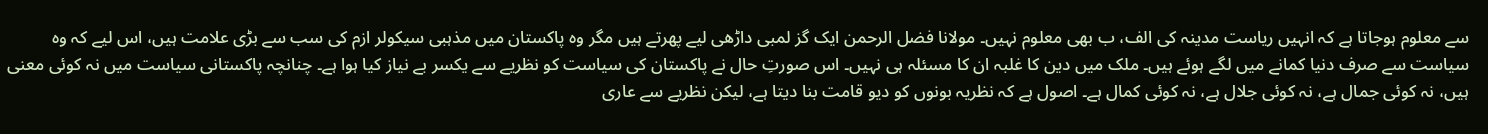سے معلوم ہوجاتا ہے کہ انہیں ریاست مدینہ کی الف، ب بھی معلوم نہیں۔ مولانا فضل الرحمن ایک گز لمبی داڑھی لیے پھرتے ہیں مگر وہ پاکستان میں مذہبی سیکولر ازم کی سب سے بڑی علامت ہیں، اس لیے کہ وہ سیاست سے صرف دنیا کمانے میں لگے ہوئے ہیں۔ ملک میں دین کا غلبہ ان کا مسئلہ ہی نہیں۔ اس صورتِ حال نے پاکستان کی سیاست کو نظریے سے یکسر بے نیاز کیا ہوا ہے۔ چنانچہ پاکستانی سیاست میں نہ کوئی معنی ہیں، نہ کوئی جمال ہے، نہ کوئی جلال ہے، نہ کوئی کمال ہے۔ اصول ہے کہ نظریہ بونوں کو دیو قامت بنا دیتا ہے، لیکن نظریے سے عاری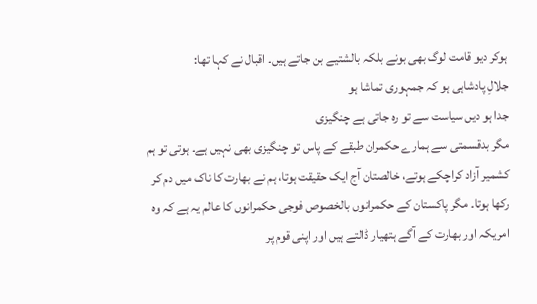ہوکر دیو قامت لوگ بھی بونے بلکہ بالشتیے بن جاتے ہیں۔ اقبال نے کہا تھا:
جلالِ پادشاہی ہو کہ جمہوری تماشا ہو
جدا ہو دیں سیاست سے تو رہ جاتی ہے چنگیزی
مگر بدقسمتی سے ہمارے حکمران طبقے کے پاس تو چنگیزی بھی نہیں ہے۔ ہوتی تو ہم کشمیر آزاد کراچکے ہوتے، خالصتان آج ایک حقیقت ہوتا، ہم نے بھارت کا ناک میں دم کر رکھا ہوتا۔ مگر پاکستان کے حکمرانوں بالخصوص فوجی حکمرانوں کا عالم یہ ہے کہ وہ امریکہ اور بھارت کے آگے ہتھیار ڈالتے ہیں اور اپنی قوم پر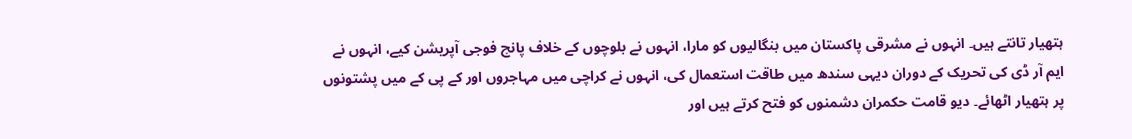ہتھیار تانتے ہیں۔ انہوں نے مشرقی پاکستان میں بنگالیوں کو مارا، انہوں نے بلوچوں کے خلاف پانچ فوجی آپریشن کیے، انہوں نے ایم آر ڈی کی تحریک کے دوران دیہی سندھ میں طاقت استعمال کی، انہوں نے کراچی میں مہاجروں اور کے پی کے میں پشتونوں پر ہتھیار اٹھائے۔ دیو قامت حکمران دشمنوں کو فتح کرتے ہیں اور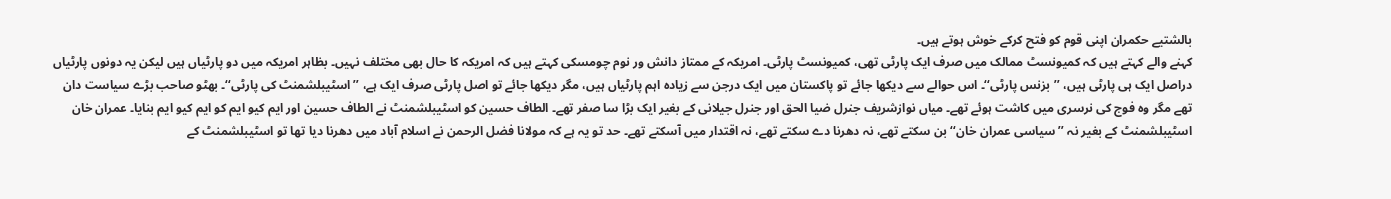بالشتیے حکمران اپنی قوم کو فتح کرکے خوش ہوتے ہیں۔
کہنے والے کہتے ہیں کہ کمیونسٹ ممالک میں صرف ایک پارٹی تھی، کمیونسٹ پارٹی۔ امریکہ کے ممتاز دانش ور نوم چومسکی کہتے ہیں کہ امریکہ کا حال بھی مختلف نہیں۔ بظاہر امریکہ میں دو پارٹیاں ہیں لیکن یہ دونوں پارٹیاں دراصل ایک ہی پارٹی ہیں، ’’بزنس پارٹی‘‘۔ اس حوالے سے دیکھا جائے تو پاکستان میں ایک درجن سے زیادہ اہم پارٹیاں ہیں، مگر دیکھا جائے تو اصل پارٹی صرف ایک ہے، ’’اسٹیبلشمنٹ کی پارٹی‘‘۔ بھٹو صاحب بڑے سیاست دان تھے مگر وہ فوج کی نرسری میں کاشت ہوئے تھے۔ میاں نوازشریف جنرل ضیا الحق اور جنرل جیلانی کے بغیر ایک بڑا سا صفر تھے۔ الطاف حسین کو اسٹیبلشمنٹ نے الطاف حسین اور ایم کیو ایم کو ایم کیو ایم بنایا۔ عمران خان اسٹیبلشمنٹ کے بغیر نہ ’’سیاسی عمران خان‘‘ بن سکتے تھے، نہ دھرنا دے سکتے تھے، نہ اقتدار میں آسکتے تھے۔ حد تو یہ ہے کہ مولانا فضل الرحمن نے اسلام آباد میں دھرنا دیا تھا تو اسٹیبلشمنٹ کے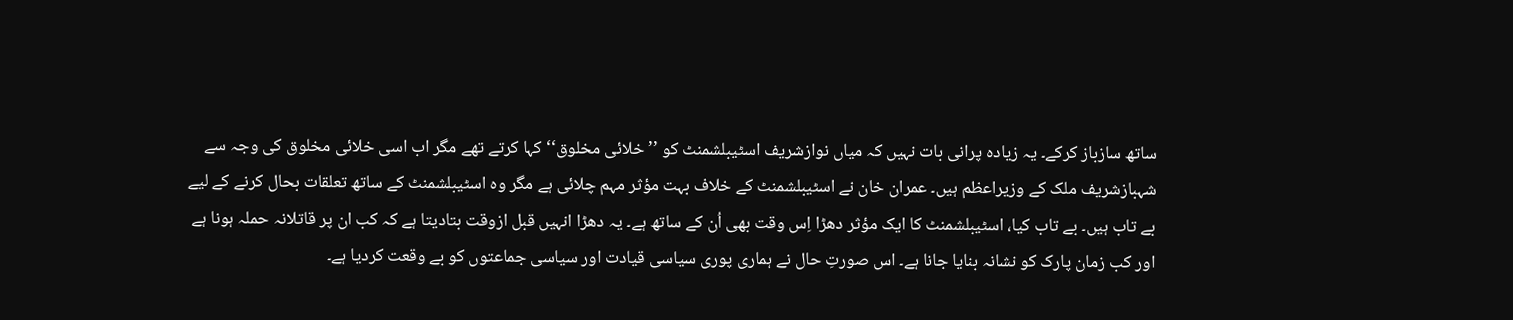ساتھ سازباز کرکے۔ یہ زیادہ پرانی بات نہیں کہ میاں نوازشریف اسٹیبلشمنٹ کو ’’خلائی مخلوق‘‘ کہا کرتے تھے مگر اب اسی خلائی مخلوق کی وجہ سے شہبازشریف ملک کے وزیراعظم ہیں۔ عمران خان نے اسٹیبلشمنٹ کے خلاف بہت مؤثر مہم چلائی ہے مگر وہ اسٹیبلشمنٹ کے ساتھ تعلقات بحال کرنے کے لیے بے تاب ہیں۔ بے تاب کیا، اسٹیبلشمنٹ کا ایک مؤثر دھڑا اِس وقت بھی اُن کے ساتھ ہے۔ یہ دھڑا انہیں قبل ازوقت بتادیتا ہے کہ کب ان پر قاتلانہ حملہ ہونا ہے اور کب زمان پارک کو نشانہ بنایا جانا ہے۔ اس صورتِ حال نے ہماری پوری سیاسی قیادت اور سیاسی جماعتوں کو بے وقعت کردیا ہے۔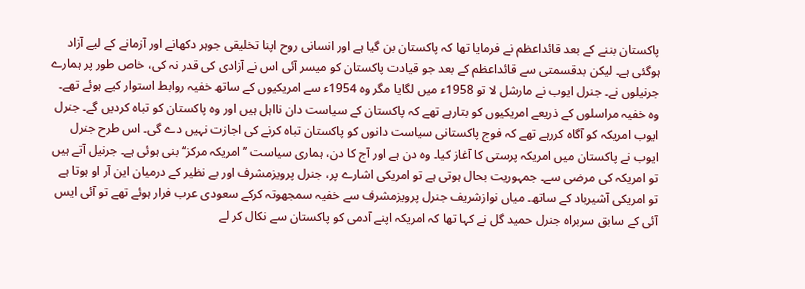پاکستان بننے کے بعد قائداعظم نے فرمایا تھا کہ پاکستان بن گیا ہے اور انسانی روح اپنا تخلیقی جوہر دکھانے اور آزمانے کے لیے آزاد ہوگئی ہے۔ لیکن بدقسمتی سے قائداعظم کے بعد جو قیادت پاکستان کو میسر آئی اس نے آزادی کی قدر نہ کی، خاص طور پر ہمارے جرنیلوں نے۔ جنرل ایوب نے مارشل لا تو 1958ء میں لگایا مگر وہ 1954ء سے امریکیوں کے ساتھ خفیہ روابط استوار کیے ہوئے تھے۔ وہ خفیہ مراسلوں کے ذریعے امریکیوں کو بتارہے تھے کہ پاکستان کے سیاست دان نااہل ہیں اور وہ پاکستان کو تباہ کردیں گے۔ جنرل ایوب امریکہ کو آگاہ کررہے تھے کہ فوج پاکستانی سیاست دانوں کو پاکستان تباہ کرنے کی اجازت نہیں دے گی۔ اس طرح جنرل ایوب نے پاکستان میں امریکہ پرستی کا آغاز کیا۔ وہ دن ہے اور آج کا دن، ہماری سیاست ’’امریکہ مرکز‘‘ بنی ہوئی ہے۔ جرنیل آتے ہیں تو امریکہ کی مرضی سے۔ جمہوریت بحال ہوتی ہے تو امریکی اشارے پر، جنرل پرویزمشرف اور بے نظیر کے درمیان این آر او ہوتا ہے تو امریکی آشیرباد کے ساتھ۔ میاں نوازشریف جنرل پرویزمشرف سے خفیہ سمجھوتہ کرکے سعودی عرب فرار ہوئے تھے تو آئی ایس آئی کے سابق سربراہ جنرل حمید گل نے کہا تھا کہ امریکہ اپنے آدمی کو پاکستان سے نکال کر لے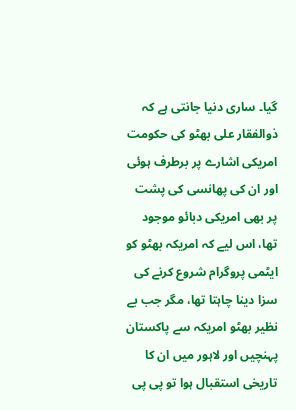گیا۔ ساری دنیا جانتی ہے کہ ذوالفقار علی بھٹو کی حکومت امریکی اشارے پر برطرف ہوئی اور ان کی پھانسی کی پشت پر بھی امریکی دبائو موجود تھا، اس لیے کہ امریکہ بھٹو کو ایٹمی پروگرام شروع کرنے کی سزا دینا چاہتا تھا، مگر جب بے نظیر بھٹو امریکہ سے پاکستان پہنچیں اور لاہور میں ان کا تاریخی استقبال ہوا تو پی پی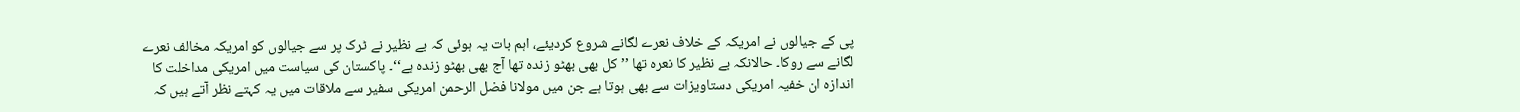پی کے جیالوں نے امریکہ کے خلاف نعرے لگانے شروع کردیئے، اہم بات یہ ہوئی کہ بے نظیر نے ٹرک پر سے جیالوں کو امریکہ مخالف نعرے لگانے سے روکا۔ حالانکہ بے نظیر کا نعرہ تھا ’’کل بھی بھٹو زندہ تھا آج بھی بھٹو زندہ ہے‘‘۔ پاکستان کی سیاست میں امریکی مداخلت کا اندازہ ان خفیہ امریکی دستاویزات سے بھی ہوتا ہے جن میں مولانا فضل الرحمن امریکی سفیر سے ملاقات میں یہ کہتے نظر آتے ہیں کہ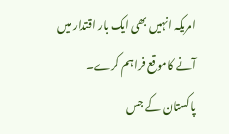امریکہ انہیں بھی ایک بار اقتدار میں آنے کاموقع فراہم کرے۔
پاکستان کے جس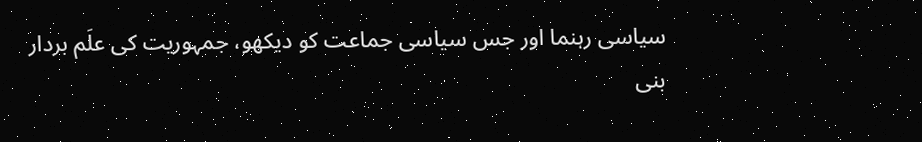سیاسی رہنما اور جس سیاسی جماعت کو دیکھو، جمہوریت کی علَم بردار بنی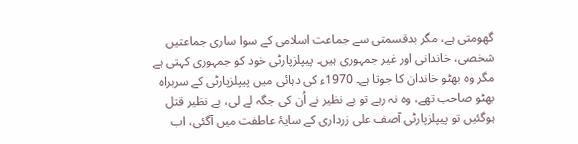گھومتی ہے، مگر بدقسمتی سے جماعت اسلامی کے سوا ساری جماعتیں شخصی، خاندانی اور غیر جمہوری ہیں۔ پیپلزپارٹی خود کو جمہوری کہتی ہے مگر وہ بھٹو خاندان کا جوتا ہے۔ 1970ء کی دہائی میں پیپلزپارٹی کے سربراہ بھٹو صاحب تھے، وہ نہ رہے تو بے نظیر نے اُن کی جگہ لے لی، بے نظیر قتل ہوگئیں تو پیپلزپارٹی آصف علی زرداری کے سایۂ عاطفت میں آگئی، اب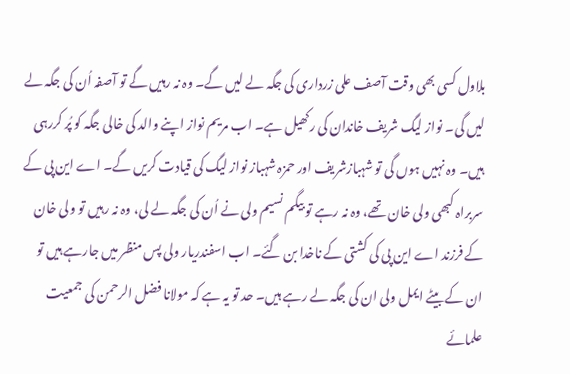بلاول کسی بھی وقت آصف علی زرداری کی جگہ لے لیں گے۔ وہ نہ رہیں گے تو آصفہ اُن کی جگہ لے لیں گی۔ نواز لیگ شریف خاندان کی رکھیل ہے۔ اب مریم نواز اپنے والد کی خالی جگہ کو پُر کررہی ہیں۔ وہ نہیں ہوں گی تو شہبازشریف اور حمزہ شہباز نواز لیگ کی قیادت کریں گے۔ اے این پی کے سربراہ کبھی ولی خان تھے، وہ نہ رہے تو بیگم نسیم ولی نے اُن کی جگہ لے لی، وہ نہ رہیں تو ولی خان کے فرزند اے این پی کی کشتی کے ناخدا بن گئے۔ اب اسفندریار ولی پس منظر میں جارہے ہیں تو ان کے بیٹے ایمل ولی ان کی جگہ لے رہے ہیں۔ حد تو یہ ہے کہ مولانا فضل الرحمن کی جمعیت علمائے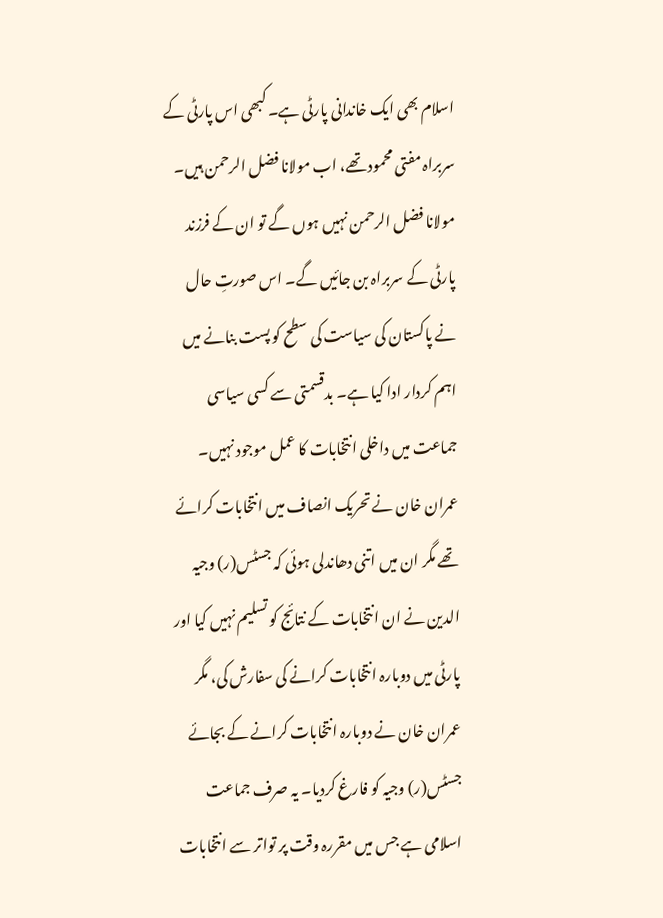اسلام بھی ایک خاندانی پارٹی ہے۔ کبھی اس پارٹی کے سربراہ مفتی محمود تھے، اب مولانا فضل الرحمن ہیں۔ مولانا فضل الرحمن نہیں ہوں گے تو ان کے فرزند پارٹی کے سربراہ بن جائیں گے۔ اس صورتِ حال نے پاکستان کی سیاست کی سطح کو پست بنانے میں اہم کردار ادا کیا ہے۔ بدقسمتی سے کسی سیاسی جماعت میں داخلی انتخابات کا عمل موجود نہیں۔ عمران خان نے تحریک انصاف میں انتخابات کرائے تھے مگر ان میں اتنی دھاندلی ہوئی کہ جسٹس(ر) وجیہ الدین نے ان انتخابات کے نتائج کو تسلیم نہیں کیا اور پارٹی میں دوبارہ انتخابات کرانے کی سفارش کی، مگر عمران خان نے دوبارہ انتخابات کرانے کے بجائے جسٹس(ر) وجیہ کو فارغ کردیا۔ یہ صرف جماعت اسلامی ہے جس میں مقررہ وقت پر تواتر سے انتخابات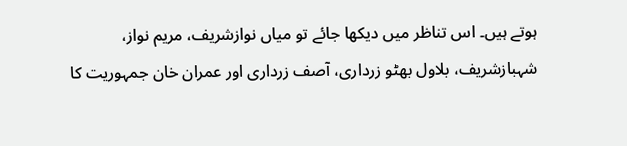ہوتے ہیں۔ اس تناظر میں دیکھا جائے تو میاں نوازشریف، مریم نواز، شہبازشریف، بلاول بھٹو زرداری، آصف زرداری اور عمران خان جمہوریت کا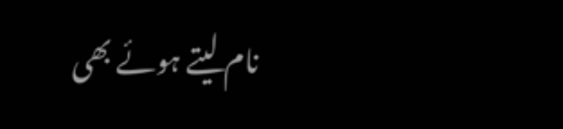نام لیتے ہوئے بھی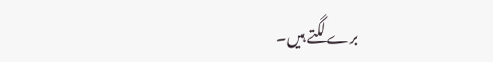برے لگتے ہیں۔